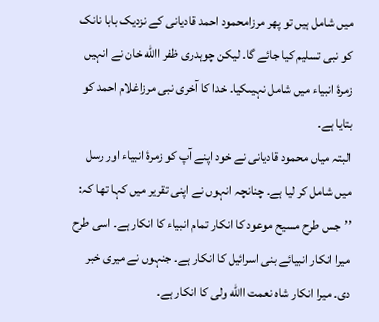میں شامل ہیں تو پھر مرزامحمود احمد قادیانی کے نزدیک بابا نانک کو نبی تسلیم کیا جائے گا۔ لیکن چوہدری ظفر االله خان نے انہیں زمرۂ انبیاء میں شامل نہیںکیا۔ خدا کا آخری نبی مرزاغلام احمد کو بتایا ہے۔
البتہ میاں محمود قادیانی نے خود اپنے آپ کو زمرۂ انبیاء اور رسل میں شامل کر لیا ہے۔ چنانچہ انہوں نے اپنی تقریر میں کہا تھا کہ: ’’جس طرح مسیح موعود کا انکار تمام انبیاء کا انکار ہے۔ اسی طرح میرا انکار انبیائے بنی اسرائیل کا انکار ہے۔ جنہوں نے میری خبر دی۔ میرا انکار شاہ نعمت االله ولی کا انکار ہے۔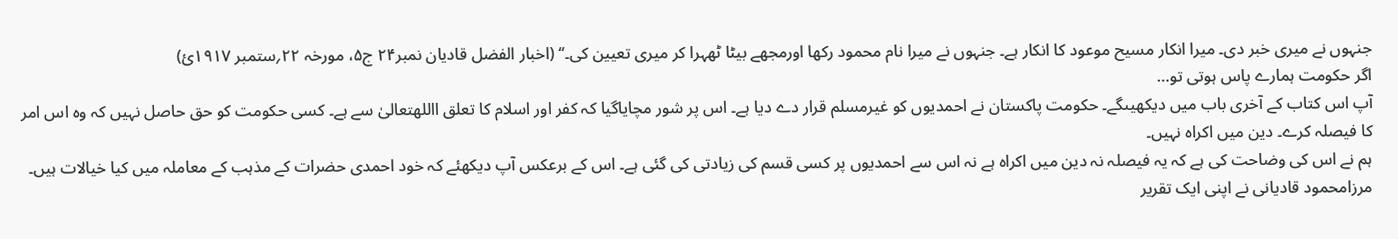جنہوں نے میری خبر دی۔ میرا انکار مسیح موعود کا انکار ہے۔ جنہوں نے میرا نام محمود رکھا اورمجھے بیٹا ٹھہرا کر میری تعیین کی۔‘‘ (اخبار الفضل قادیان نمبر۲۴ ج۵، مورخہ ۲۲؍ستمبر ۱۹۱۷ئ)
اگر حکومت ہمارے پاس ہوتی تو…
آپ اس کتاب کے آخری باب میں دیکھیںگے۔ حکومت پاکستان نے احمدیوں کو غیرمسلم قرار دے دیا ہے۔ اس پر شور مچایاگیا کہ کفر اور اسلام کا تعلق االلهتعالیٰ سے ہے۔ کسی حکومت کو حق حاصل نہیں کہ وہ اس امر کا فیصلہ کرے۔ دین میں اکراہ نہیں۔
ہم نے اس کی وضاحت کی ہے کہ یہ فیصلہ نہ دین میں اکراہ ہے نہ اس سے احمدیوں پر کسی قسم کی زیادتی کی گئی ہے۔ اس کے برعکس آپ دیکھئے کہ خود احمدی حضرات کے مذہب کے معاملہ میں کیا خیالات ہیں۔ مرزامحمود قادیانی نے اپنی ایک تقریر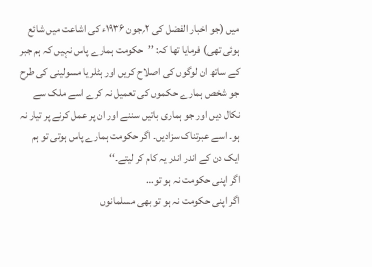میں (جو اخبار الفضل کی ۲؍جون ۱۹۳۶ء کی اشاعت میں شائع ہوئی تھی) فرمایا تھا کہ: ’’حکومت ہمارے پاس نہیں کہ ہم جبر کے ساتھ ان لوگوں کی اصلاح کریں اور ہٹلر یا مسولینی کی طرح جو شخص ہمارے حکموں کی تعمیل نہ کرے اسے ملک سے نکال دیں اور جو ہماری باتیں سننے اور ان پر عمل کرنے پر تیار نہ ہو۔ اسے عبرتناک سزادیں۔ اگر حکومت ہمارے پاس ہوتی تو ہم ایک دن کے اندر اندر یہ کام کر لیتے۔‘‘
اگر اپنی حکومت نہ ہو تو…
اگر اپنی حکومت نہ ہو تو بھی مسلمانوں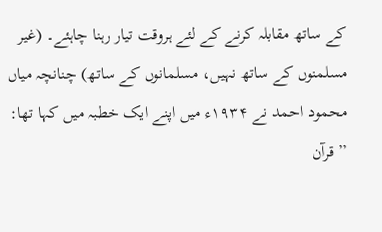کے ساتھ مقابلہ کرنے کے لئے ہروقت تیار رہنا چاہئے۔ (غیر مسلمنوں کے ساتھ نہیں، مسلمانوں کے ساتھ) چنانچہ میاں محمود احمد نے ۱۹۳۴ء میں اپنے ایک خطبہ میں کہا تھا: ’’قرآن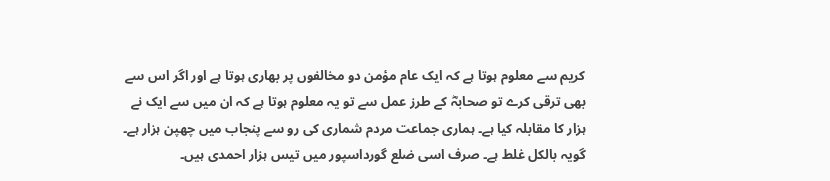کریم سے معلوم ہوتا ہے کہ ایک عام مؤمن دو مخالفوں پر بھاری ہوتا ہے اور اگر اس سے بھی ترقی کرے تو صحابہؓ کے طرز عمل سے تو یہ معلوم ہوتا ہے کہ ان میں سے ایک نے ہزار کا مقابلہ کیا ہے۔ ہماری جماعت مردم شماری کی رو سے پنجاب میں چھپن ہزار ہے۔ گویہ بالکل غلط ہے۔ صرف اسی ضلع گورداسپور میں تیس ہزار احمدی ہیں۔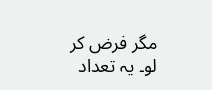مگر فرض کر لو۔ یہ تعداد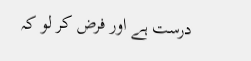درست ہے اور فرض کر لو کہ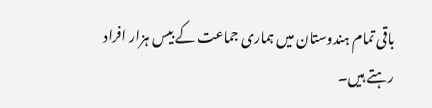باقی تمام ہندوستان میں ہماری جماعت کے بیس ہزار افراد رہتے ہیں۔